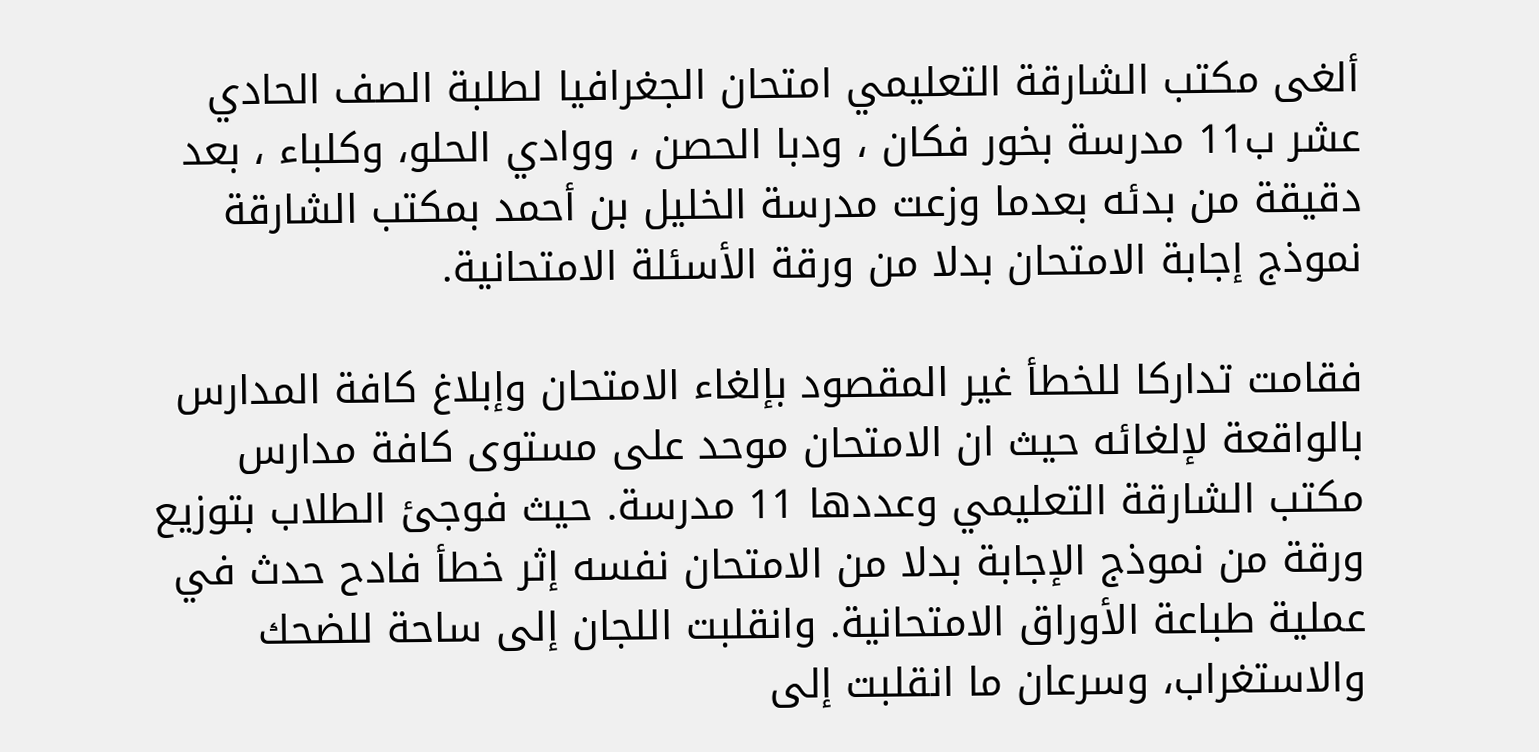ألغى مكتب الشارقة التعليمي امتحان الجغرافيا لطلبة الصف الحادي عشر ب11 مدرسة بخور فكان ، ودبا الحصن ، ووادي الحلو، وكلباء ، بعد دقيقة من بدئه بعدما وزعت مدرسة الخليل بن أحمد بمكتب الشارقة نموذج إجابة الامتحان بدلا من ورقة الأسئلة الامتحانية.

فقامت تداركا للخطأ غير المقصود بإلغاء الامتحان وإبلاغ كافة المدارس بالواقعة لإلغائه حيث ان الامتحان موحد على مستوى كافة مدارس مكتب الشارقة التعليمي وعددها 11 مدرسة. حيث فوجئ الطلاب بتوزيع ورقة من نموذج الإجابة بدلا من الامتحان نفسه إثر خطأ فادح حدث في عملية طباعة الأوراق الامتحانية. وانقلبت اللجان إلى ساحة للضحك والاستغراب، وسرعان ما انقلبت إلى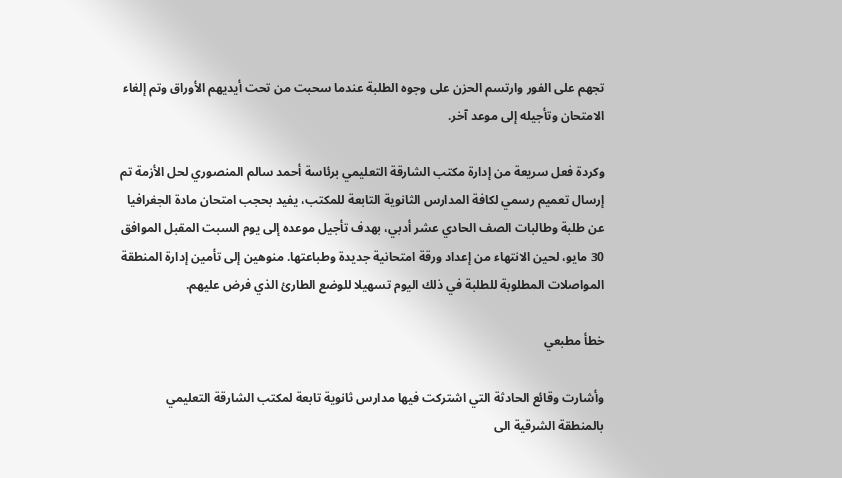تجهم على الفور وارتسم الحزن على وجوه الطلبة عندما سحبت من تحت أيديهم الأوراق وتم إلغاء الامتحان وتأجيله إلى موعد آخر.

وكردة فعل سريعة من إدارة مكتب الشارقة التعليمي برئاسة أحمد سالم المنصوري لحل الأزمة تم إرسال تعميم رسمي لكافة المدارس الثانوية التابعة للمكتب، يفيد بحجب امتحان مادة الجغرافيا عن طلبة وطالبات الصف الحادي عشر أدبي، بهدف تأجيل موعده إلى يوم السبت المقبل الموافق 30 مايو، لحين الانتهاء من إعداد ورقة امتحانية جديدة وطباعتها. منوهين إلى تأمين إدارة المنطقة المواصلات المطلوبة للطلبة في ذلك اليوم تسهيلا للوضع الطارئ الذي فرض عليهم.

خطأ مطبعي

وأشارت وقائع الحادثة التي اشتركت فيها مدارس ثانوية تابعة لمكتب الشارقة التعليمي بالمنطقة الشرقية الى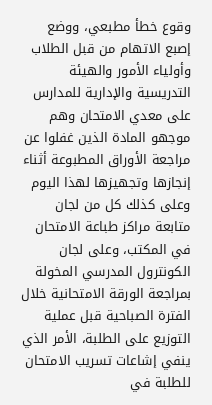وقوع خطأ مطبعي، ووضع إصبع الاتهام من قبل الطلاب وأولياء الأمور والهيئة التدريسية والإدارية للمدارس على معدي الامتحان وهم موجهو المادة الذين غفلوا عن مراجعة الأوراق المطبوعة أثناء إنجازها وتجهيزها لهذا اليوم وعلى كذلك كل من لجان متابعة مراكز طباعة الامتحان في المكتب، وعلى لجان الكونترول المدرسي المخولة بمراجعة الورقة الامتحانية خلال الفترة الصباحية قبل عملية التوزيع على الطلبة، الأمر الذي ينفي إشاعات تسريب الامتحان للطلبة في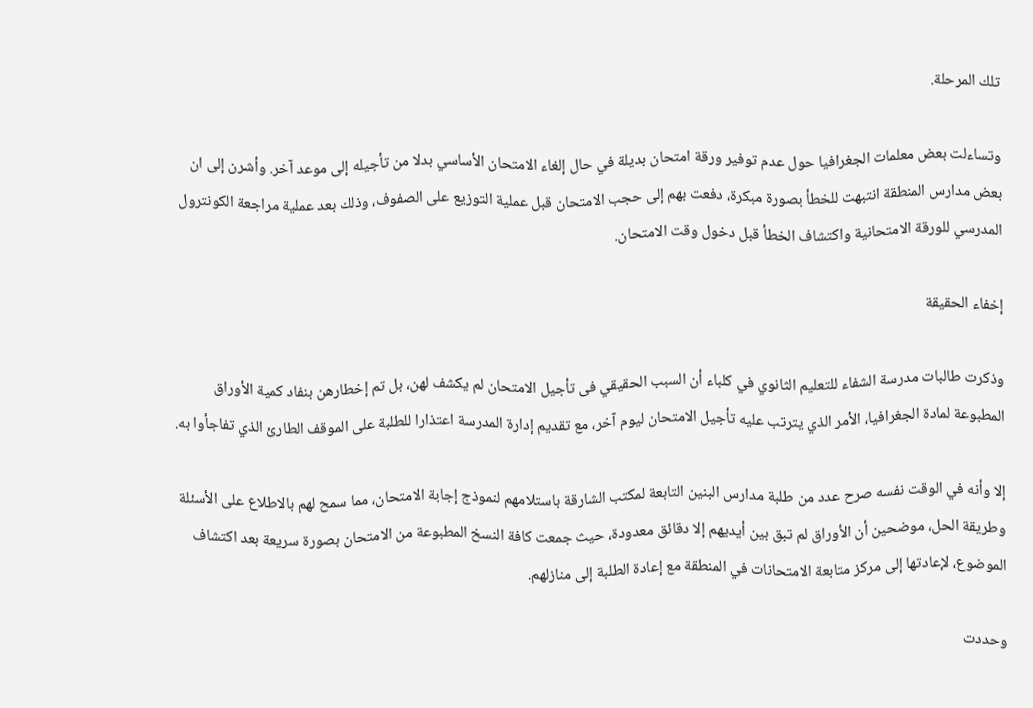تلك المرحلة.

وتساءلت بعض معلمات الجغرافيا حول عدم توفير ورقة امتحان بديلة في حال إلغاء الامتحان الأساسي بدلا من تأجيله إلى موعد آخر. وأشرن إلى ان بعض مدارس المنطقة انتبهت للخطأ بصورة مبكرة، دفعت بهم إلى حجب الامتحان قبل عملية التوزيع على الصفوف، وذلك بعد عملية مراجعة الكونترول المدرسي للورقة الامتحانية واكتشاف الخطأ قبل دخول وقت الامتحان.

إخفاء الحقيقة

وذكرت طالبات مدرسة الشفاء للتعليم الثانوي في كلباء أن السبب الحقيقي فى تأجيل الامتحان لم يكشف لهن، بل تم إخطارهن بنفاد كمية الأوراق المطبوعة لمادة الجغرافيا، الأمر الذي يترتب عليه تأجيل الامتحان ليوم آخر، مع تقديم إدارة المدرسة اعتذارا للطلبة على الموقف الطارئ الذي تفاجأوا به.

إلا وأنه في الوقت نفسه صرح عدد من طلبة مدارس البنين التابعة لمكتب الشارقة باستلامهم لنموذج إجابة الامتحان، مما سمح لهم بالاطلاع على الأسئلة وطريقة الحل، موضحين أن الأوراق لم تبق بين أيديهم إلا دقائق معدودة، حيث جمعت كافة النسخ المطبوعة من الامتحان بصورة سريعة بعد اكتشاف الموضوع، لإعادتها إلى مركز متابعة الامتحانات في المنطقة مع إعادة الطلبة إلى منازلهم.

وحددت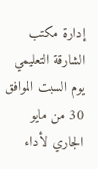إدارة مكتب الشارقة التعليمي يوم السبت الموافق 30 من مايو الجاري لأداء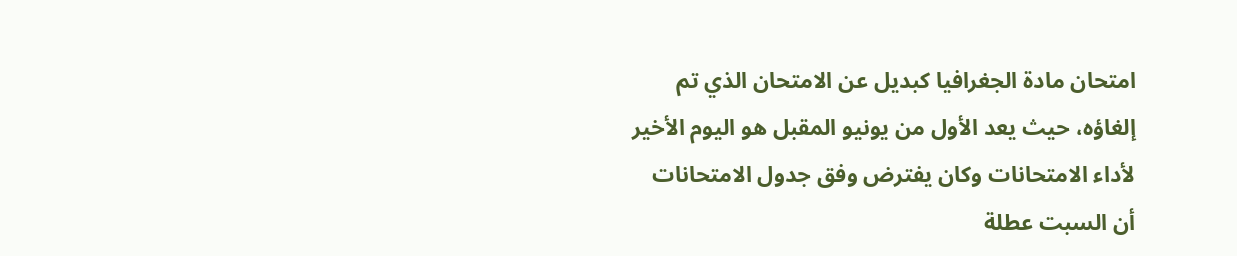امتحان مادة الجغرافيا كبديل عن الامتحان الذي تم إلغاؤه، حيث يعد الأول من يونيو المقبل هو اليوم الأخير لأداء الامتحانات وكان يفترض وفق جدول الامتحانات أن السبت عطلة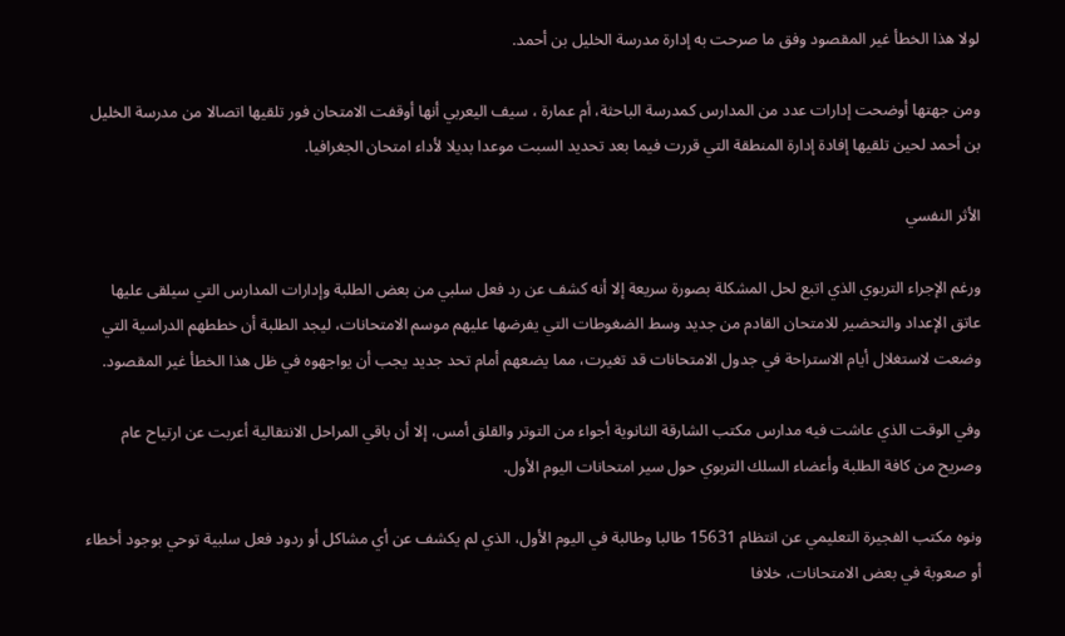لولا هذا الخطأ غير المقصود وفق ما صرحت به إدارة مدرسة الخليل بن أحمد.

ومن جهتها أوضحت إدارات عدد من المدارس كمدرسة الباحثة، أم عمارة ، سيف اليعربي أنها أوقفت الامتحان فور تلقيها اتصالا من مدرسة الخليل بن أحمد لحين تلقيها إفادة إدارة المنطقة التي قررت فيما بعد تحديد السبت موعدا بديلا لأداء امتحان الجغرافيا.

الأثر النفسي

ورغم الإجراء التربوي الذي اتبع لحل المشكلة بصورة سريعة إلا أنه كشف عن رد فعل سلبي من بعض الطلبة وإدارات المدارس التي سيلقى عليها عاتق الإعداد والتحضير للامتحان القادم من جديد وسط الضغوطات التي يفرضها عليهم موسم الامتحانات، ليجد الطلبة أن خططهم الدراسية التي وضعت لاستغلال أيام الاستراحة في جدول الامتحانات قد تغيرت، مما يضعهم أمام تحد جديد يجب أن يواجهوه في ظل هذا الخطأ غير المقصود.

وفي الوقت الذي عاشت فيه مدارس مكتب الشارقة الثانوية أجواء من التوتر والقلق أمس، إلا أن باقي المراحل الانتقالية أعربت عن ارتياح عام وصريح من كافة الطلبة وأعضاء السلك التربوي حول سير امتحانات اليوم الأول.

ونوه مكتب الفجيرة التعليمي عن انتظام 15631 طالبا وطالبة في اليوم الأول، الذي لم يكشف عن أي مشاكل أو ردود فعل سلبية توحي بوجود أخطاء أو صعوبة في بعض الامتحانات، خلافا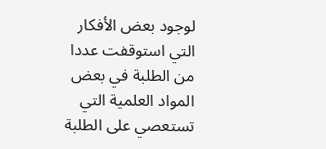لوجود بعض الأفكار التي استوقفت عددا من الطلبة في بعض المواد العلمية التي تستعصي على الطلبة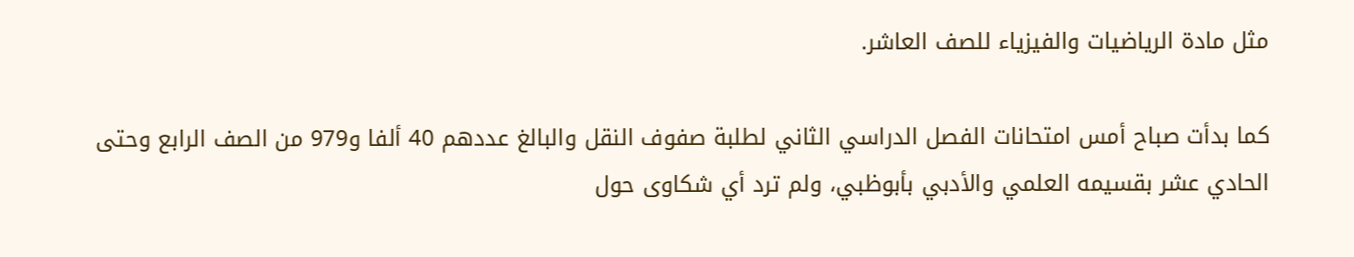مثل مادة الرياضيات والفيزياء للصف العاشر.

كما بدأت صباح أمس امتحانات الفصل الدراسي الثاني لطلبة صفوف النقل والبالغ عددهم 40 ألفا و979 من الصف الرابع وحتى الحادي عشر بقسيمه العلمي والأدبي بأبوظبي، ولم ترد أي شكاوى حول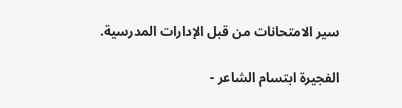سير الامتحانات من قبل الإدارات المدرسية.

الفجيرة ابتسام الشاعر -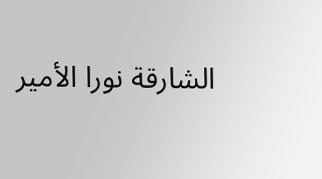الشارقة نورا الأمير